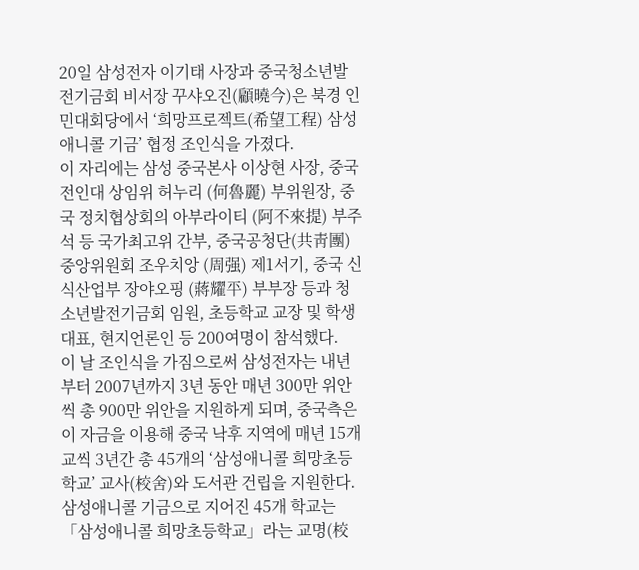20일 삼성전자 이기태 사장과 중국청소년발전기금회 비서장 꾸샤오진(顧曉今)은 북경 인민대회당에서 ‘희망프로젝트(希望工程) 삼성애니콜 기금’ 협정 조인식을 가졌다.
이 자리에는 삼성 중국본사 이상현 사장, 중국 전인대 상임위 허누리 (何魯麗) 부위원장, 중국 정치협상회의 아부라이티 (阿不來提) 부주석 등 국가최고위 간부, 중국공청단(共靑團)중앙위원회 조우치앙 (周强) 제1서기, 중국 신식산업부 장야오핑 (蔣耀平) 부부장 등과 청소년발전기금회 임원, 초등학교 교장 및 학생대표, 현지언론인 등 200여명이 참석했다.
이 날 조인식을 가짐으로써 삼성전자는 내년부터 2007년까지 3년 동안 매년 300만 위안씩 총 900만 위안을 지원하게 되며, 중국측은 이 자금을 이용해 중국 낙후 지역에 매년 15개교씩 3년간 총 45개의 ‘삼성애니콜 희망초등학교’ 교사(校舍)와 도서관 건립을 지원한다.
삼성애니콜 기금으로 지어진 45개 학교는 「삼성애니콜 희망초등학교」라는 교명(校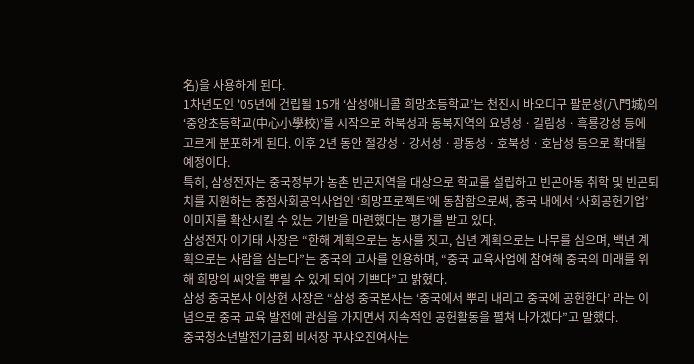名)을 사용하게 된다.
1차년도인 '05년에 건립될 15개 ‘삼성애니콜 희망초등학교’는 천진시 바오디구 팔문성(八門城)의 ‘중앙초등학교(中心小學校)’를 시작으로 하북성과 동북지역의 요녕성ㆍ길림성ㆍ흑룡강성 등에 고르게 분포하게 된다. 이후 2년 동안 절강성ㆍ강서성ㆍ광동성ㆍ호북성ㆍ호남성 등으로 확대될 예정이다.
특히, 삼성전자는 중국정부가 농촌 빈곤지역을 대상으로 학교를 설립하고 빈곤아동 취학 및 빈곤퇴치를 지원하는 중점사회공익사업인 ‘희망프로젝트’에 동참함으로써, 중국 내에서 ‘사회공헌기업’ 이미지를 확산시킬 수 있는 기반을 마련했다는 평가를 받고 있다.
삼성전자 이기태 사장은 “한해 계획으로는 농사를 짓고, 십년 계획으로는 나무를 심으며, 백년 계획으로는 사람을 심는다”는 중국의 고사를 인용하며, “중국 교육사업에 참여해 중국의 미래를 위해 희망의 씨앗을 뿌릴 수 있게 되어 기쁘다”고 밝혔다.
삼성 중국본사 이상현 사장은 “삼성 중국본사는 ‘중국에서 뿌리 내리고 중국에 공헌한다’ 라는 이념으로 중국 교육 발전에 관심을 가지면서 지속적인 공헌활동을 펼쳐 나가겠다”고 말했다.
중국청소년발전기금회 비서장 꾸샤오진여사는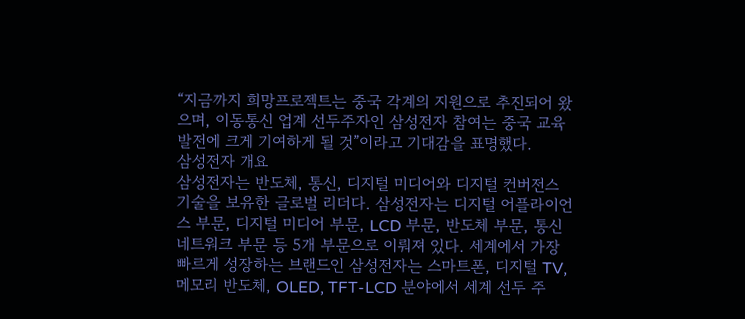“지금까지 희망프로젝트는 중국 각계의 지원으로 추진되어 왔으며, 이동통신 업계 선두주자인 삼성전자 참여는 중국 교육 발전에 크게 기여하게 될 것”이라고 기대감을 표명했다.
삼성전자 개요
삼성전자는 반도체, 통신, 디지털 미디어와 디지털 컨버전스 기술을 보유한 글로벌 리더다. 삼성전자는 디지털 어플라이언스 부문, 디지털 미디어 부문, LCD 부문, 반도체 부문, 통신 네트워크 부문 등 5개 부문으로 이뤄져 있다. 세계에서 가장 빠르게 성장하는 브랜드인 삼성전자는 스마트폰, 디지털 TV, 메모리 반도체, OLED, TFT-LCD 분야에서 세계 선두 주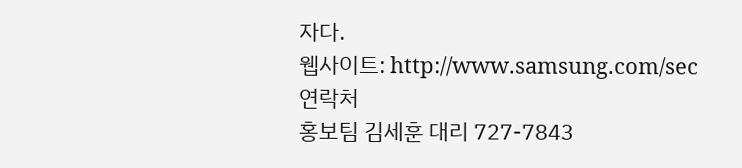자다.
웹사이트: http://www.samsung.com/sec
연락처
홍보팀 김세훈 대리 727-7843